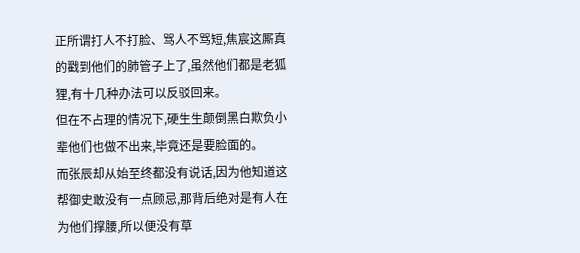正所谓打人不打脸、骂人不骂短,焦宸这厮真的戳到他们的肺管子上了,虽然他们都是老狐狸,有十几种办法可以反驳回来。
但在不占理的情况下,硬生生颠倒黑白欺负小辈他们也做不出来,毕竟还是要脸面的。
而张辰却从始至终都没有说话,因为他知道这帮御史敢没有一点顾忌,那背后绝对是有人在为他们撑腰,所以便没有草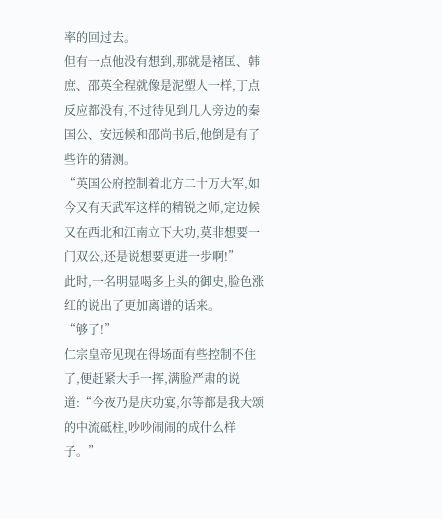率的回过去。
但有一点他没有想到,那就是褚匡、韩庶、邵英全程就像是泥塑人一样,丁点反应都没有,不过待见到几人旁边的秦国公、安远候和邵尚书后,他倒是有了些许的猜测。
“英国公府控制着北方二十万大军,如今又有天武军这样的精锐之师,定边候又在西北和江南立下大功,莫非想要一门双公,还是说想要更进一步啊!”
此时,一名明显喝多上头的御史,脸色涨红的说出了更加离谱的话来。
“够了!”
仁宗皇帝见现在得场面有些控制不住了,便赶紧大手一挥,满脸严肃的说道:“今夜乃是庆功宴,尔等都是我大颂的中流砥柱,吵吵闹闹的成什么样子。”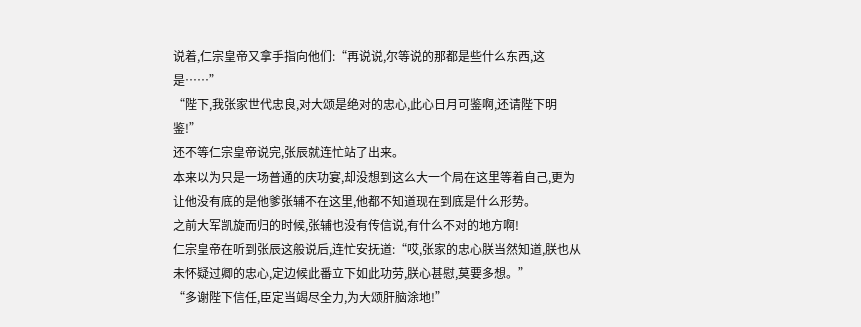说着,仁宗皇帝又拿手指向他们:“再说说,尔等说的那都是些什么东西,这是……”
“陛下,我张家世代忠良,对大颂是绝对的忠心,此心日月可鉴啊,还请陛下明鉴!”
还不等仁宗皇帝说完,张辰就连忙站了出来。
本来以为只是一场普通的庆功宴,却没想到这么大一个局在这里等着自己,更为让他没有底的是他爹张辅不在这里,他都不知道现在到底是什么形势。
之前大军凯旋而归的时候,张辅也没有传信说,有什么不对的地方啊!
仁宗皇帝在听到张辰这般说后,连忙安抚道:“哎,张家的忠心朕当然知道,朕也从未怀疑过卿的忠心,定边候此番立下如此功劳,朕心甚慰,莫要多想。”
“多谢陛下信任,臣定当竭尽全力,为大颂肝脑涂地!”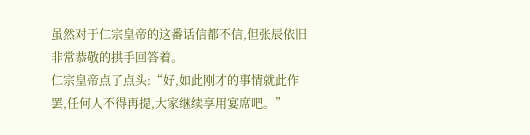虽然对于仁宗皇帝的这番话信都不信,但张辰依旧非常恭敬的拱手回答着。
仁宗皇帝点了点头:“好,如此刚才的事情就此作罢,任何人不得再提,大家继续享用宴席吧。”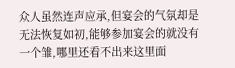众人虽然连声应承,但宴会的气氛却是无法恢复如初,能够参加宴会的就没有一个雏,哪里还看不出来这里面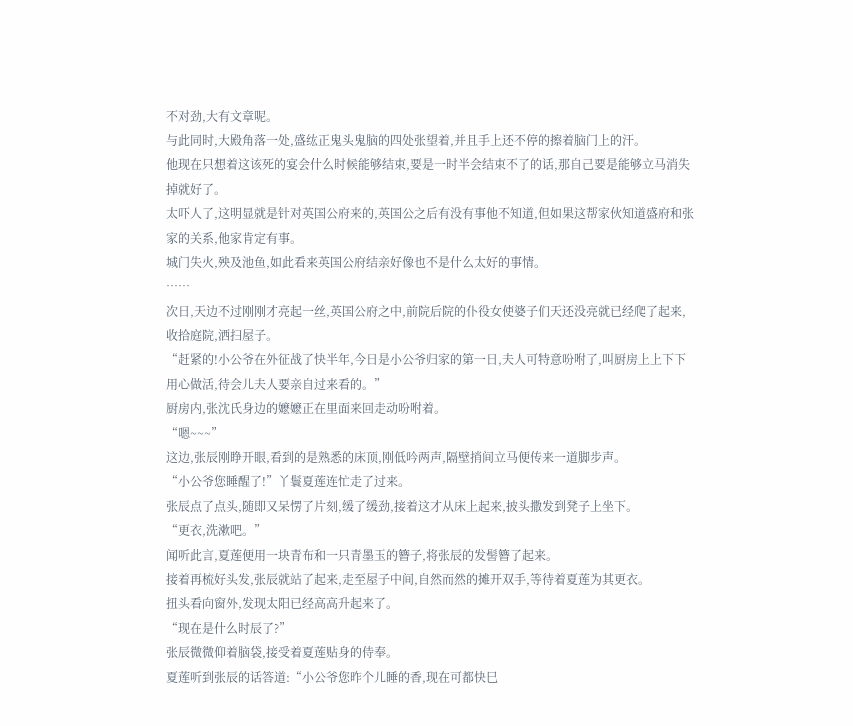不对劲,大有文章呢。
与此同时,大殿角落一处,盛纮正鬼头鬼脑的四处张望着,并且手上还不停的擦着脑门上的汗。
他现在只想着这该死的宴会什么时候能够结束,要是一时半会结束不了的话,那自己要是能够立马消失掉就好了。
太吓人了,这明显就是针对英国公府来的,英国公之后有没有事他不知道,但如果这帮家伙知道盛府和张家的关系,他家肯定有事。
城门失火,殃及池鱼,如此看来英国公府结亲好像也不是什么太好的事情。
……
次日,天边不过刚刚才亮起一丝,英国公府之中,前院后院的仆役女使婆子们天还没亮就已经爬了起来,收拾庭院,洒扫屋子。
“赶紧的!小公爷在外征战了快半年,今日是小公爷归家的第一日,夫人可特意吩咐了,叫厨房上上下下用心做活,待会儿夫人要亲自过来看的。”
厨房内,张沈氏身边的嬷嬷正在里面来回走动吩咐着。
“嗯~~~”
这边,张辰刚睁开眼,看到的是熟悉的床顶,刚低吟两声,隔壁捎间立马便传来一道脚步声。
“小公爷您睡醒了!”丫鬟夏莲连忙走了过来。
张辰点了点头,随即又呆愣了片刻,缓了缓劲,接着这才从床上起来,披头撒发到凳子上坐下。
“更衣,洗漱吧。”
闻听此言,夏莲便用一块青布和一只青墨玉的簪子,将张辰的发髻簪了起来。
接着再梳好头发,张辰就站了起来,走至屋子中间,自然而然的摊开双手,等待着夏莲为其更衣。
扭头看向窗外,发现太阳已经高高升起来了。
“现在是什么时辰了?”
张辰微微仰着脑袋,接受着夏莲贴身的侍奉。
夏莲听到张辰的话答道:“小公爷您昨个儿睡的香,现在可都快巳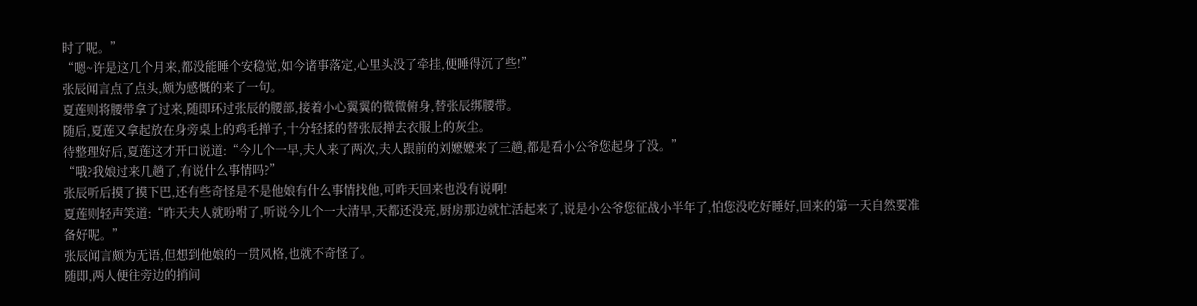时了呢。”
“嗯~许是这几个月来,都没能睡个安稳觉,如今诸事落定,心里头没了牵挂,便睡得沉了些!”
张辰闻言点了点头,颇为感慨的来了一句。
夏莲则将腰带拿了过来,随即环过张辰的腰部,接着小心翼翼的微微俯身,替张辰绑腰带。
随后,夏莲又拿起放在身旁桌上的鸡毛掸子,十分轻揉的替张辰掸去衣服上的灰尘。
待整理好后,夏莲这才开口说道:“今儿个一早,夫人来了两次,夫人跟前的刘嬷嬷来了三趟,都是看小公爷您起身了没。”
“哦?我娘过来几趟了,有说什么事情吗?”
张辰听后摸了摸下巴,还有些奇怪是不是他娘有什么事情找他,可昨天回来也没有说啊!
夏莲则轻声笑道:“昨天夫人就吩咐了,听说今儿个一大清早,天都还没亮,厨房那边就忙活起来了,说是小公爷您征战小半年了,怕您没吃好睡好,回来的第一天自然要准备好呢。”
张辰闻言颇为无语,但想到他娘的一贯风格,也就不奇怪了。
随即,两人便往旁边的捎间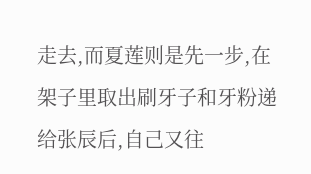走去,而夏莲则是先一步,在架子里取出刷牙子和牙粉递给张辰后,自己又往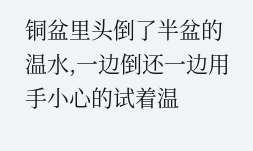铜盆里头倒了半盆的温水,一边倒还一边用手小心的试着温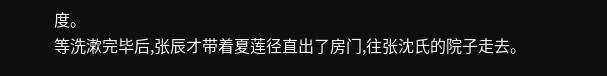度。
等洗漱完毕后,张辰才带着夏莲径直出了房门,往张沈氏的院子走去。